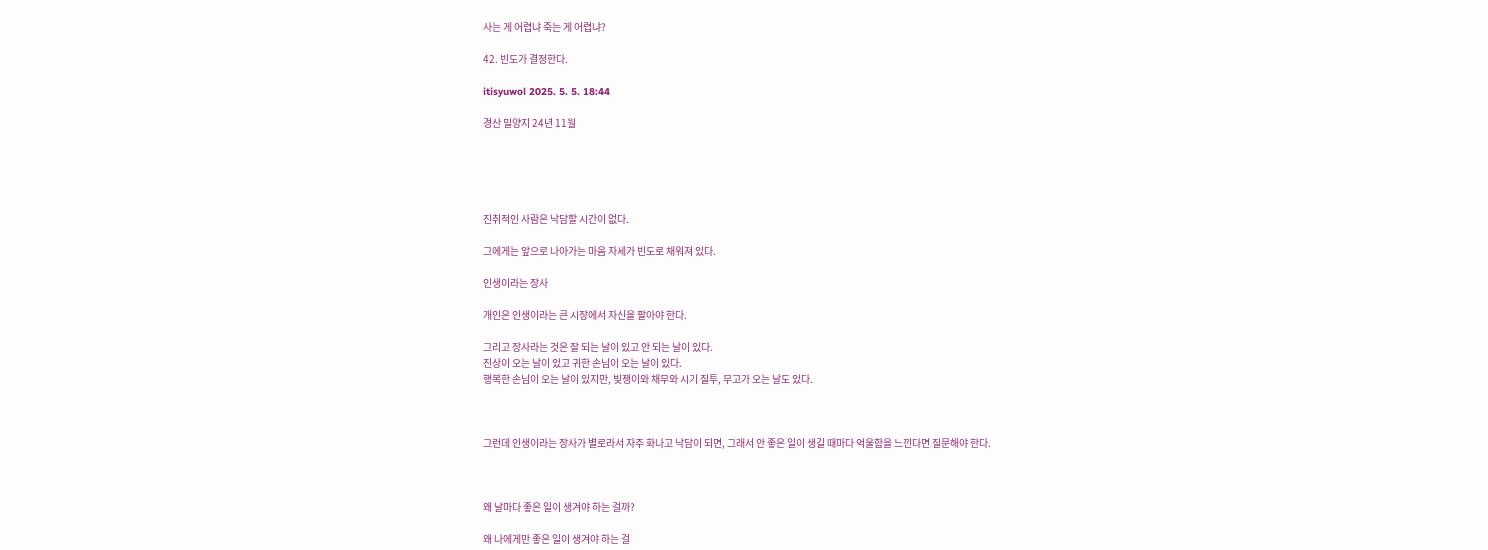사는 게 어렵냐 죽는 게 어렵냐?

42. 빈도가 결정한다.

itisyuwol 2025. 5. 5. 18:44

경산 밀양지 24년 11월





진취적인 사람은 낙담할 시간이 없다.

그에게는 앞으로 나아가는 마음 자세가 빈도로 채워져 있다.

인생이라는 장사

개인은 인생이라는 큰 시장에서 자신을 팔아야 한다.

그리고 장사라는 것은 잘 되는 날이 있고 안 되는 날이 있다.
진상이 오는 날이 있고 귀한 손님이 오는 날이 있다.
행복한 손님이 오는 날이 있지만, 빚쟁이와 채무와 시기 질투, 무고가 오는 날도 있다.



그런데 인생이라는 장사가 별로라서 자주 화나고 낙담이 되면, 그래서 안 좋은 일이 생길 때마다 억울함을 느낀다면 질문해야 한다.



왜 날마다 좋은 일이 생겨야 하는 걸까?

왜 나에게만 좋은 일이 생겨야 하는 걸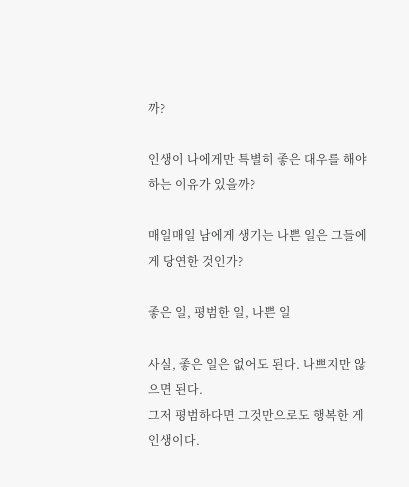까?

인생이 나에게만 특별히 좋은 대우를 해야 하는 이유가 있을까?

매일매일 남에게 생기는 나쁜 일은 그들에게 당연한 것인가?

좋은 일, 평범한 일, 나쁜 일

사실, 좋은 일은 없어도 된다. 나쁘지만 않으면 된다.
그저 평범하다면 그것만으로도 행복한 게 인생이다.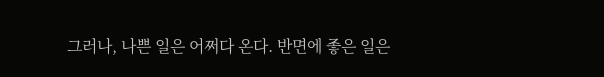그러나, 나쁜 일은 어쩌다 온다. 반면에 좋은 일은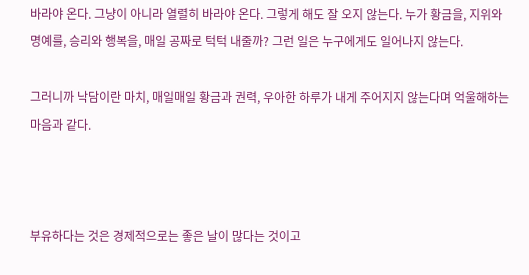바라야 온다. 그냥이 아니라 열렬히 바라야 온다. 그렇게 해도 잘 오지 않는다. 누가 황금을, 지위와 명예를, 승리와 행복을, 매일 공짜로 턱턱 내줄까? 그런 일은 누구에게도 일어나지 않는다.

그러니까 낙담이란 마치, 매일매일 황금과 권력, 우아한 하루가 내게 주어지지 않는다며 억울해하는 마음과 같다.



부유하다는 것은 경제적으로는 좋은 날이 많다는 것이고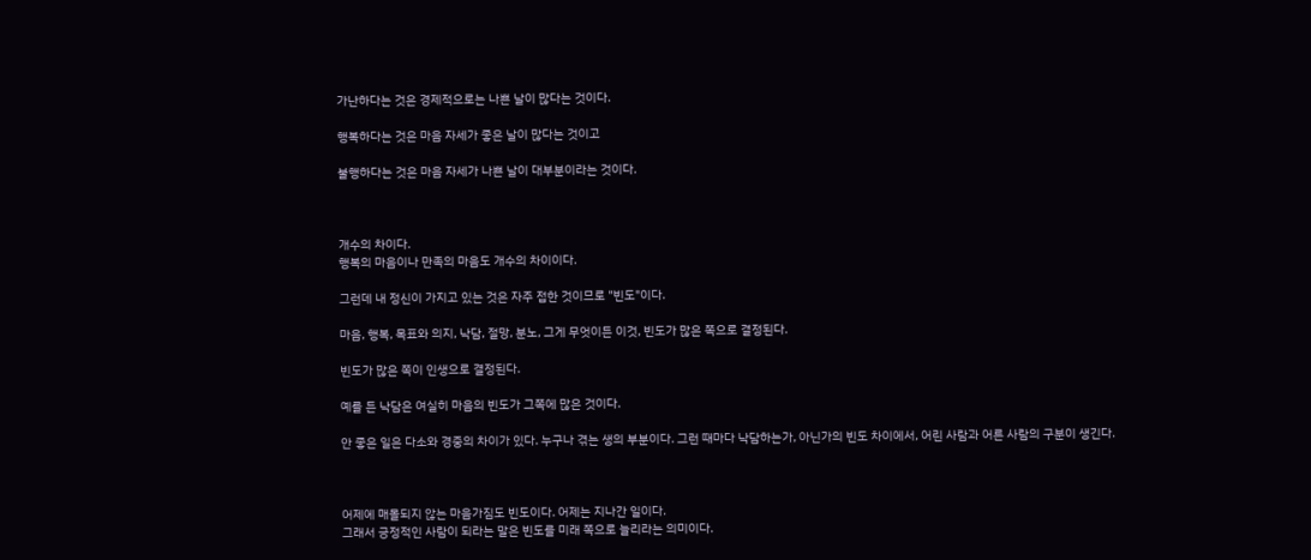가난하다는 것은 경제적으로는 나쁜 날이 많다는 것이다.

행복하다는 것은 마음 자세가 좋은 날이 많다는 것이고

불행하다는 것은 마음 자세가 나쁜 날이 대부분이라는 것이다.



개수의 차이다.
행복의 마음이나 만족의 마음도 개수의 차이이다.

그런데 내 정신이 가지고 있는 것은 자주 접한 것이므로 "빈도"이다.

마음, 행복, 목표와 의지, 낙담, 절망, 분노, 그게 무엇이든 이것, 빈도가 많은 쪽으로 결정된다.

빈도가 많은 쪽이 인생으로 결정된다.

예를 든 낙담은 여실히 마음의 빈도가 그쪽에 많은 것이다.

안 좋은 일은 다소와 경중의 차이가 있다. 누구나 겪는 생의 부분이다. 그런 때마다 낙담하는가, 아닌가의 빈도 차이에서, 어린 사람과 어른 사람의 구분이 생긴다.



어제에 매몰되지 않는 마음가짐도 빈도이다. 어제는 지나간 일이다.
그래서 긍정적인 사람이 되라는 말은 빈도를 미래 쪽으로 늘리라는 의미이다.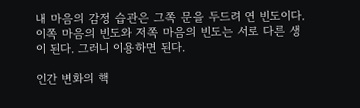내 마음의 감정 습관은 그쪽 문을 두드려 연 빈도이다. 이쪽 마음의 빈도와 저쪽 마음의 빈도는 서로 다른 생이 된다. 그러니 이용하면 된다.

인간 변화의 핵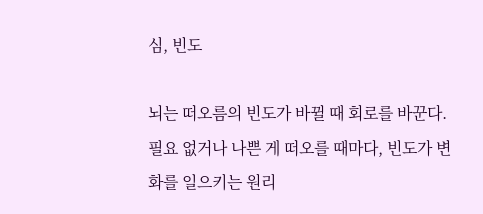심, 빈도

뇌는 떠오름의 빈도가 바뀔 때 회로를 바꾼다.
필요 없거나 나쁜 게 떠오를 때마다, 빈도가 변화를 일으키는 원리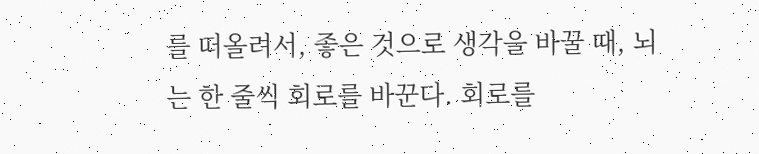를 떠올려서, 좋은 것으로 생각을 바꿀 때, 뇌는 한 줄씩 회로를 바꾼다. 회로를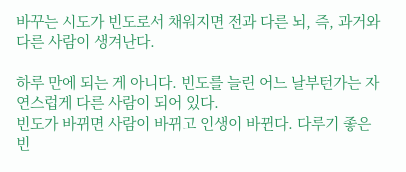바꾸는 시도가 빈도로서 채워지면 전과 다른 뇌, 즉, 과거와 다른 사람이 생겨난다.

하루 만에 되는 게 아니다. 빈도를 늘린 어느 날부턴가는 자연스럽게 다른 사람이 되어 있다.
빈도가 바뀌면 사람이 바뀌고 인생이 바뀐다. 다루기 좋은
빈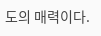도의 매력이다.